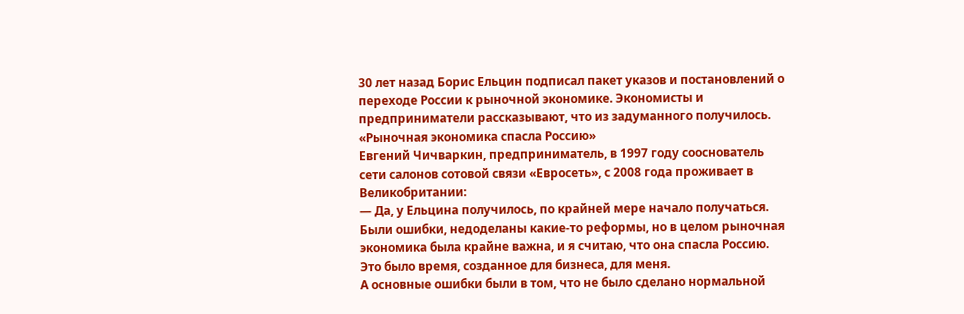30 лет назад Борис Ельцин подписал пакет указов и постановлений о переходе России к рыночной экономике. Экономисты и предприниматели рассказывают, что из задуманного получилось.
«Рыночная экономика спасла Россию»
Евгений Чичваркин, предприниматель, в 1997 году сооснователь сети салонов сотовой связи «Евросеть», с 2008 года проживает в Великобритании:
— Да, у Ельцина получилось, по крайней мере начало получаться. Были ошибки, недоделаны какие-то реформы, но в целом рыночная экономика была крайне важна, и я считаю, что она спасла Россию. Это было время, созданное для бизнеса, для меня.
А основные ошибки были в том, что не было сделано нормальной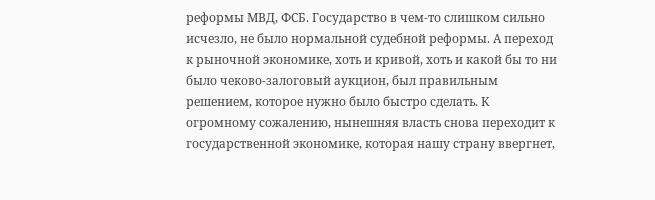реформы МВД, ФСБ. Государство в чем-то слишком сильно исчезло, не было нормальной судебной реформы. А переход к рыночной экономике, хоть и кривой, хоть и какой бы то ни было чеково-залоговый аукцион, был правильным решением, которое нужно было быстро сделать. К огромному сожалению, нынешняя власть снова переходит к государственной экономике, которая нашу страну ввергнет,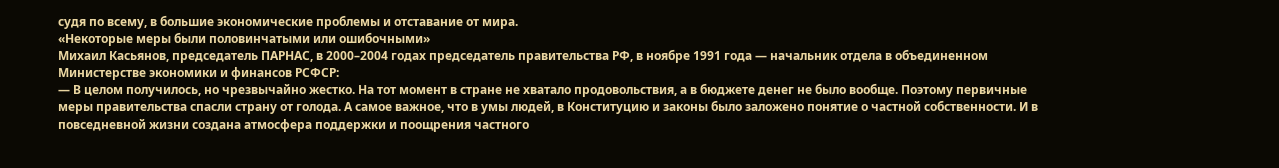судя по всему, в большие экономические проблемы и отставание от мира.
«Некоторые меры были половинчатыми или ошибочными»
Михаил Касьянов, председатель ПАРНАС, в 2000–2004 годах председатель правительства РФ, в ноябре 1991 года — начальник отдела в объединенном Министерстве экономики и финансов РСФСР:
— В целом получилось, но чрезвычайно жестко. На тот момент в стране не хватало продовольствия, а в бюджете денег не было вообще. Поэтому первичные меры правительства спасли страну от голода. А самое важное, что в умы людей, в Конституцию и законы было заложено понятие о частной собственности. И в повседневной жизни создана атмосфера поддержки и поощрения частного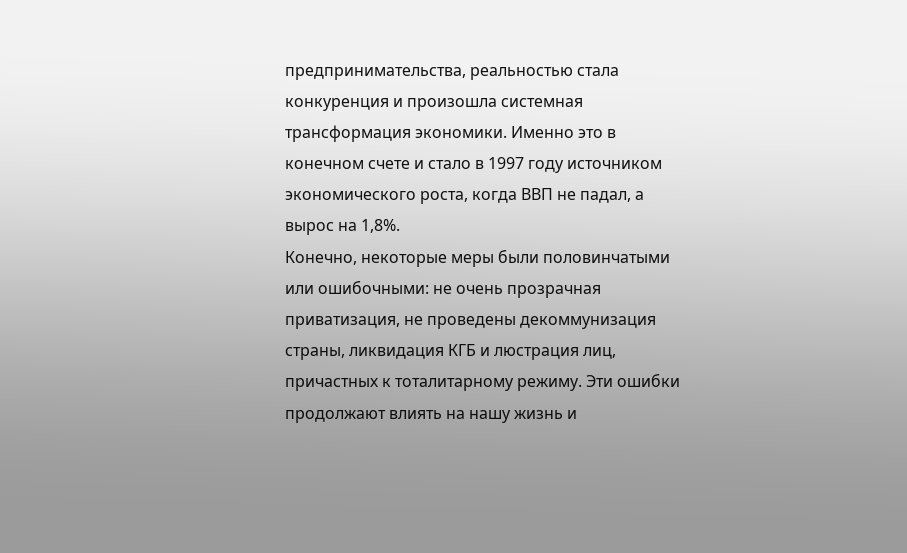предпринимательства, реальностью стала конкуренция и произошла системная трансформация экономики. Именно это в конечном счете и стало в 1997 году источником экономического роста, когда ВВП не падал, а вырос на 1,8%.
Конечно, некоторые меры были половинчатыми или ошибочными: не очень прозрачная приватизация, не проведены декоммунизация страны, ликвидация КГБ и люстрация лиц, причастных к тоталитарному режиму. Эти ошибки продолжают влиять на нашу жизнь и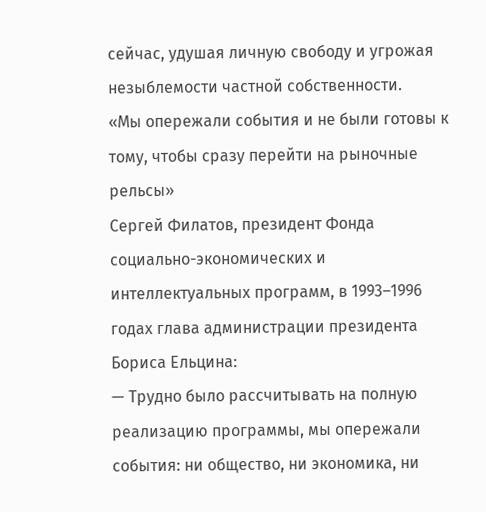сейчас, удушая личную свободу и угрожая незыблемости частной собственности.
«Мы опережали события и не были готовы к тому, чтобы сразу перейти на рыночные рельсы»
Сергей Филатов, президент Фонда социально-экономических и интеллектуальных программ, в 1993–1996 годах глава администрации президента Бориса Ельцина:
— Трудно было рассчитывать на полную реализацию программы, мы опережали события: ни общество, ни экономика, ни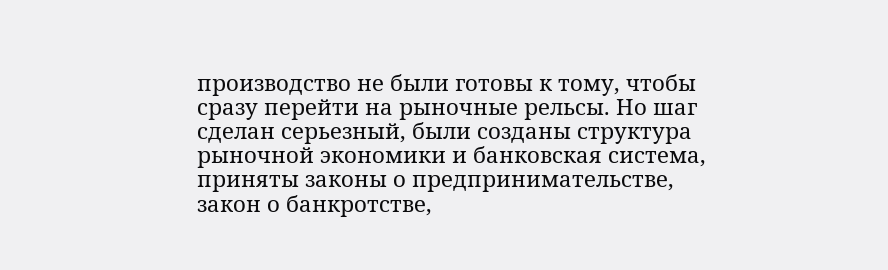производство не были готовы к тому, чтобы сразу перейти на рыночные рельсы. Но шаг сделан серьезный, были созданы структура рыночной экономики и банковская система, приняты законы о предпринимательстве, закон о банкротстве,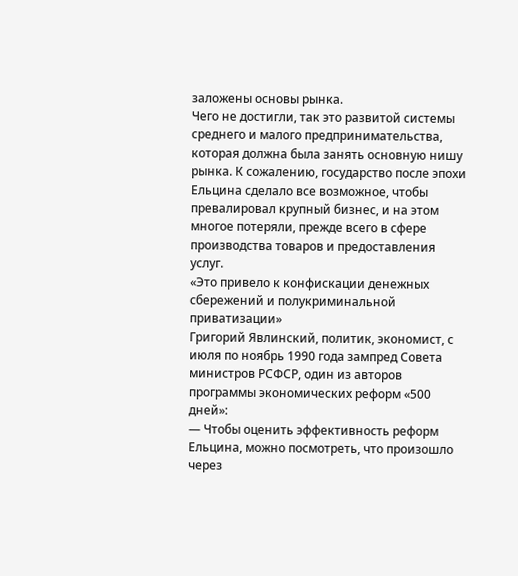заложены основы рынка.
Чего не достигли, так это развитой системы среднего и малого предпринимательства, которая должна была занять основную нишу рынка. К сожалению, государство после эпохи Ельцина сделало все возможное, чтобы превалировал крупный бизнес, и на этом многое потеряли, прежде всего в сфере производства товаров и предоставления услуг.
«Это привело к конфискации денежных сбережений и полукриминальной приватизации»
Григорий Явлинский, политик, экономист, с июля по ноябрь 1990 года зампред Совета министров РСФСР, один из авторов программы экономических реформ «500 дней»:
— Чтобы оценить эффективность реформ Ельцина, можно посмотреть, что произошло через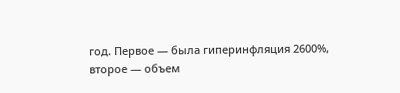год. Первое — была гиперинфляция 2600%, второе — объем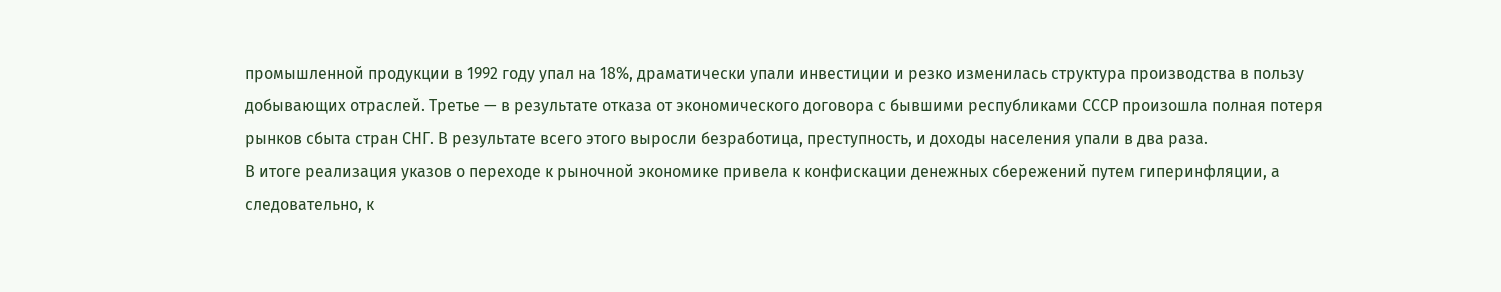промышленной продукции в 1992 году упал на 18%, драматически упали инвестиции и резко изменилась структура производства в пользу добывающих отраслей. Третье — в результате отказа от экономического договора с бывшими республиками СССР произошла полная потеря рынков сбыта стран СНГ. В результате всего этого выросли безработица, преступность, и доходы населения упали в два раза.
В итоге реализация указов о переходе к рыночной экономике привела к конфискации денежных сбережений путем гиперинфляции, а следовательно, к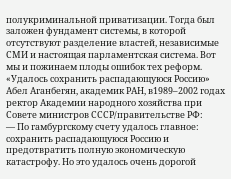полукриминальной приватизации. Тогда был заложен фундамент системы, в которой отсутствуют разделение властей, независимые СМИ и настоящая парламентская система. Вот мы и пожинаем плоды ошибок тех реформ.
«Удалось сохранить распадающуюся Россию»
Абел Аганбегян, академик РАН, в1989–2002 годах ректор Академии народного хозяйства при Совете министров СССР/правительстве РФ:
— По гамбургскому счету удалось главное: сохранить распадающуюся Россию и предотвратить полную экономическую катастрофу. Но это удалось очень дорогой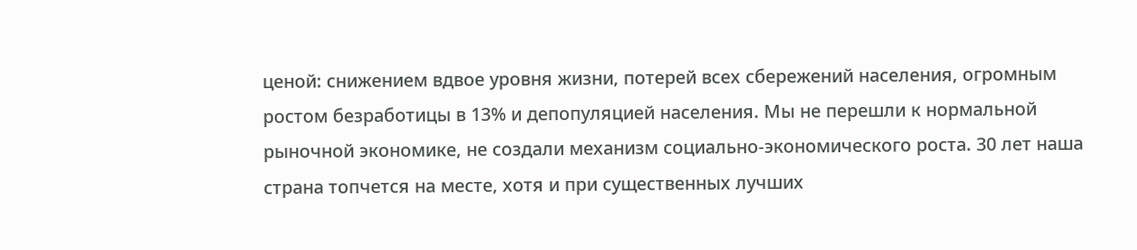ценой: снижением вдвое уровня жизни, потерей всех сбережений населения, огромным ростом безработицы в 13% и депопуляцией населения. Мы не перешли к нормальной рыночной экономике, не создали механизм социально-экономического роста. 30 лет наша страна топчется на месте, хотя и при существенных лучших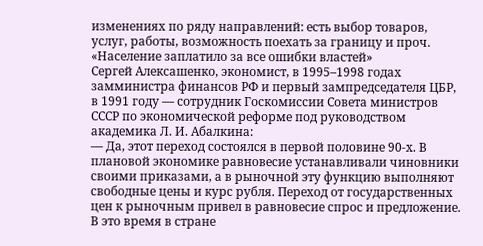изменениях по ряду направлений: есть выбор товаров, услуг, работы, возможность поехать за границу и проч.
«Население заплатило за все ошибки властей»
Сергей Алексашенко, экономист, в 1995–1998 годах замминистра финансов РФ и первый зампредседателя ЦБР, в 1991 году — сотрудник Госкомиссии Совета министров СССР по экономической реформе под руководством академика Л. И. Абалкина:
— Да, этот переход состоялся в первой половине 90-х. В плановой экономике равновесие устанавливали чиновники своими приказами, а в рыночной эту функцию выполняют свободные цены и курс рубля. Переход от государственных цен к рыночным привел в равновесие спрос и предложение. В это время в стране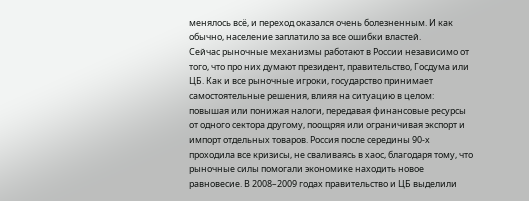менялось всё, и переход оказался очень болезненным. И как обычно, население заплатило за все ошибки властей.
Сейчас рыночные механизмы работают в России независимо от того, что про них думают президент, правительство, Госдума или ЦБ. Как и все рыночные игроки, государство принимает самостоятельные решения, влияя на ситуацию в целом: повышая или понижая налоги, передавая финансовые ресурсы от одного сектора другому, поощряя или ограничивая экспорт и импорт отдельных товаров. Россия после середины 90-х проходила все кризисы, не сваливаясь в хаос, благодаря тому, что рыночные силы помогали экономике находить новое равновесие. В 2008–2009 годах правительство и ЦБ выделили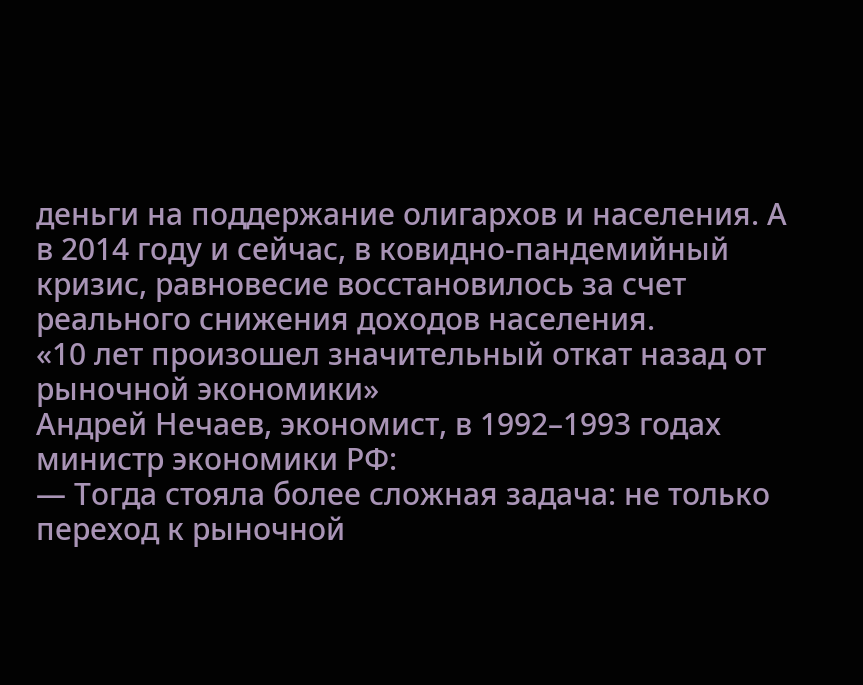деньги на поддержание олигархов и населения. А в 2014 году и сейчас, в ковидно-пандемийный кризис, равновесие восстановилось за счет реального снижения доходов населения.
«10 лет произошел значительный откат назад от рыночной экономики»
Андрей Нечаев, экономист, в 1992–1993 годах министр экономики РФ:
— Тогда стояла более сложная задача: не только переход к рыночной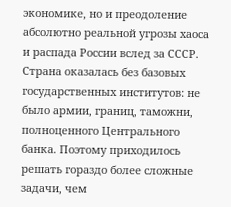экономике, но и преодоление абсолютно реальной угрозы хаоса и распада России вслед за СССР. Страна оказалась без базовых государственных институтов: не было армии, границ, таможни, полноценного Центрального банка. Поэтому приходилось решать гораздо более сложные задачи, чем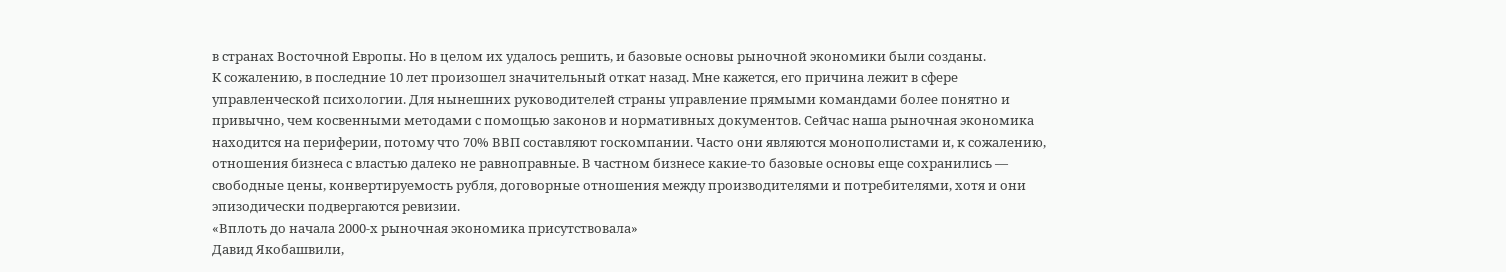в странах Восточной Европы. Но в целом их удалось решить, и базовые основы рыночной экономики были созданы.
К сожалению, в последние 10 лет произошел значительный откат назад. Мне кажется, его причина лежит в сфере управленческой психологии. Для нынешних руководителей страны управление прямыми командами более понятно и привычно, чем косвенными методами с помощью законов и нормативных документов. Сейчас наша рыночная экономика находится на периферии, потому что 70% ВВП составляют госкомпании. Часто они являются монополистами и, к сожалению, отношения бизнеса с властью далеко не равноправные. В частном бизнесе какие-то базовые основы еще сохранились — свободные цены, конвертируемость рубля, договорные отношения между производителями и потребителями, хотя и они эпизодически подвергаются ревизии.
«Вплоть до начала 2000-х рыночная экономика присутствовала»
Давид Якобашвили,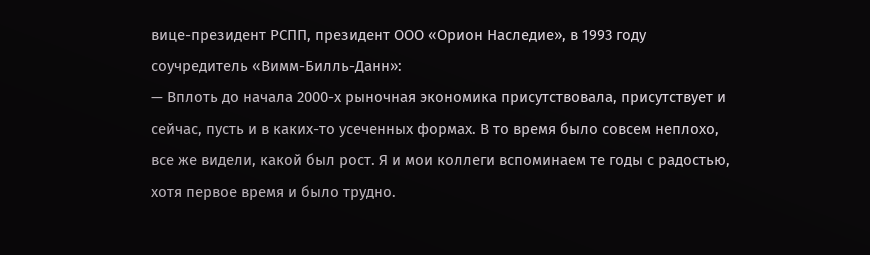вице-президент РСПП, президент ООО «Орион Наследие», в 1993 году соучредитель «Вимм-Билль-Данн»:
— Вплоть до начала 2000-х рыночная экономика присутствовала, присутствует и сейчас, пусть и в каких-то усеченных формах. В то время было совсем неплохо, все же видели, какой был рост. Я и мои коллеги вспоминаем те годы с радостью, хотя первое время и было трудно.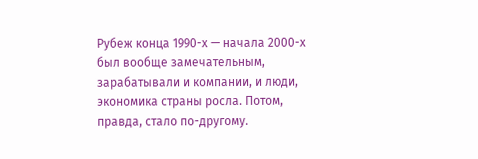Рубеж конца 1990-х — начала 2000-х был вообще замечательным, зарабатывали и компании, и люди, экономика страны росла. Потом, правда, стало по-другому.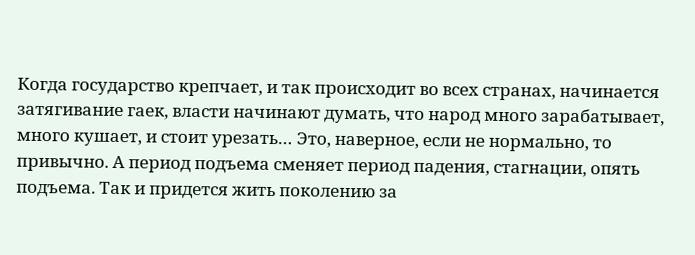Когда государство крепчает, и так происходит во всех странах, начинается затягивание гаек, власти начинают думать, что народ много зарабатывает, много кушает, и стоит урезать… Это, наверное, если не нормально, то привычно. А период подъема сменяет период падения, стагнации, опять подъема. Так и придется жить поколению за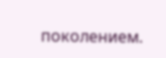поколением.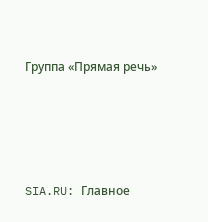Группа «Прямая речь»




SIA.RU: Главное